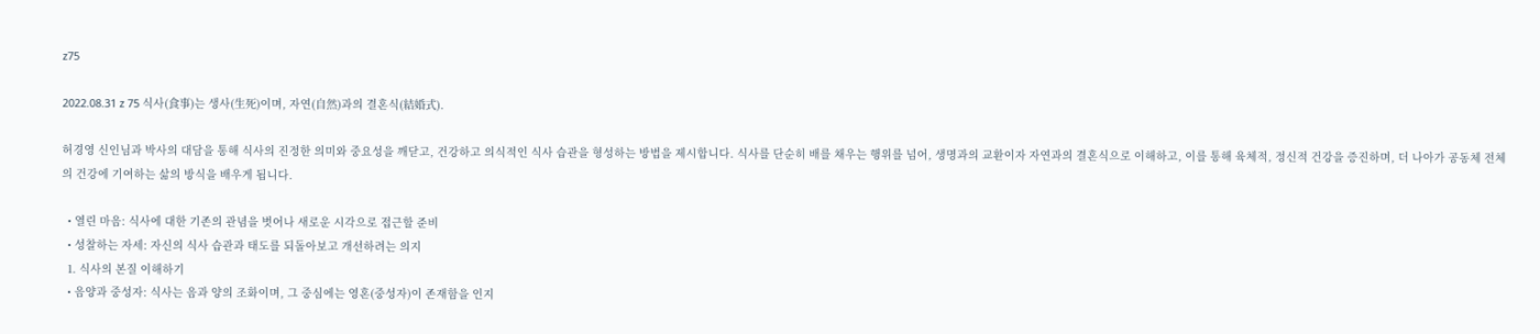z75

2022.08.31 z 75 식사(食事)는 생사(生死)이며, 자연(自然)과의 결혼식(結婚式).

허경영 신인님과 박사의 대담을 통해 식사의 진정한 의미와 중요성을 깨닫고, 건강하고 의식적인 식사 습관을 형성하는 방법을 제시합니다. 식사를 단순히 배를 채우는 행위를 넘어, 생명과의 교환이자 자연과의 결혼식으로 이해하고, 이를 통해 육체적, 정신적 건강을 증진하며, 더 나아가 공동체 전체의 건강에 기여하는 삶의 방식을 배우게 됩니다.

  • 열린 마음: 식사에 대한 기존의 관념을 벗어나 새로운 시각으로 접근할 준비
  • 성찰하는 자세: 자신의 식사 습관과 태도를 되돌아보고 개선하려는 의지
  1. 식사의 본질 이해하기
  • 음양과 중성자: 식사는 음과 양의 조화이며, 그 중심에는 영혼(중성자)이 존재함을 인지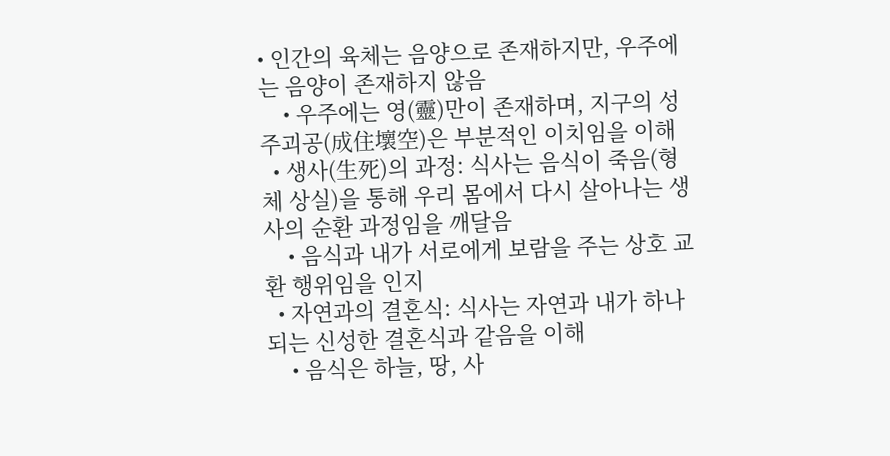• 인간의 육체는 음양으로 존재하지만, 우주에는 음양이 존재하지 않음
    • 우주에는 영(靈)만이 존재하며, 지구의 성주괴공(成住壞空)은 부분적인 이치임을 이해
  • 생사(生死)의 과정: 식사는 음식이 죽음(형체 상실)을 통해 우리 몸에서 다시 살아나는 생사의 순환 과정임을 깨달음
    • 음식과 내가 서로에게 보람을 주는 상호 교환 행위임을 인지
  • 자연과의 결혼식: 식사는 자연과 내가 하나 되는 신성한 결혼식과 같음을 이해
    • 음식은 하늘, 땅, 사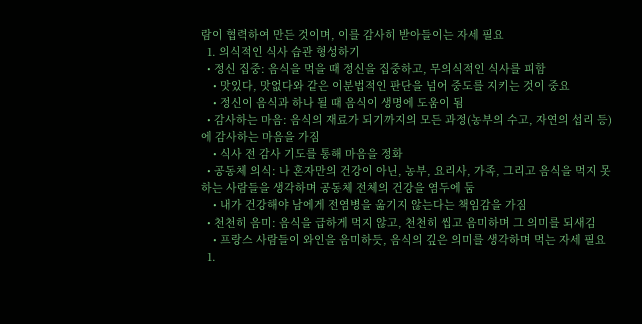람이 협력하여 만든 것이며, 이를 감사히 받아들이는 자세 필요
  1. 의식적인 식사 습관 형성하기
  • 정신 집중: 음식을 먹을 때 정신을 집중하고, 무의식적인 식사를 피함
    • 맛있다, 맛없다와 같은 이분법적인 판단을 넘어 중도를 지키는 것이 중요
    • 정신이 음식과 하나 될 때 음식이 생명에 도움이 됨
  • 감사하는 마음: 음식의 재료가 되기까지의 모든 과정(농부의 수고, 자연의 섭리 등)에 감사하는 마음을 가짐
    • 식사 전 감사 기도를 통해 마음을 정화
  • 공동체 의식: 나 혼자만의 건강이 아닌, 농부, 요리사, 가족, 그리고 음식을 먹지 못하는 사람들을 생각하며 공동체 전체의 건강을 염두에 둠
    • 내가 건강해야 남에게 전염병을 옮기지 않는다는 책임감을 가짐
  • 천천히 음미: 음식을 급하게 먹지 않고, 천천히 씹고 음미하며 그 의미를 되새김
    • 프랑스 사람들이 와인을 음미하듯, 음식의 깊은 의미를 생각하며 먹는 자세 필요
  1.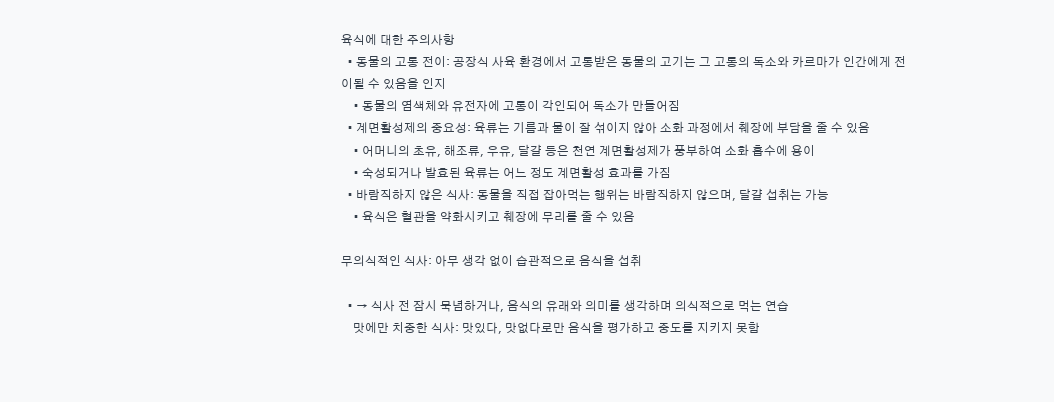육식에 대한 주의사항
  • 동물의 고통 전이: 공장식 사육 환경에서 고통받은 동물의 고기는 그 고통의 독소와 카르마가 인간에게 전이될 수 있음을 인지
    • 동물의 염색체와 유전자에 고통이 각인되어 독소가 만들어짐
  • 계면활성제의 중요성: 육류는 기름과 물이 잘 섞이지 않아 소화 과정에서 췌장에 부담을 줄 수 있음
    • 어머니의 초유, 해조류, 우유, 달걀 등은 천연 계면활성제가 풍부하여 소화 흡수에 용이
    • 숙성되거나 발효된 육류는 어느 정도 계면활성 효과를 가짐
  • 바람직하지 않은 식사: 동물을 직접 잡아먹는 행위는 바람직하지 않으며, 달걀 섭취는 가능
    • 육식은 혈관을 약화시키고 췌장에 무리를 줄 수 있음

무의식적인 식사: 아무 생각 없이 습관적으로 음식을 섭취

  • → 식사 전 잠시 묵념하거나, 음식의 유래와 의미를 생각하며 의식적으로 먹는 연습
    맛에만 치중한 식사: 맛있다, 맛없다로만 음식을 평가하고 중도를 지키지 못함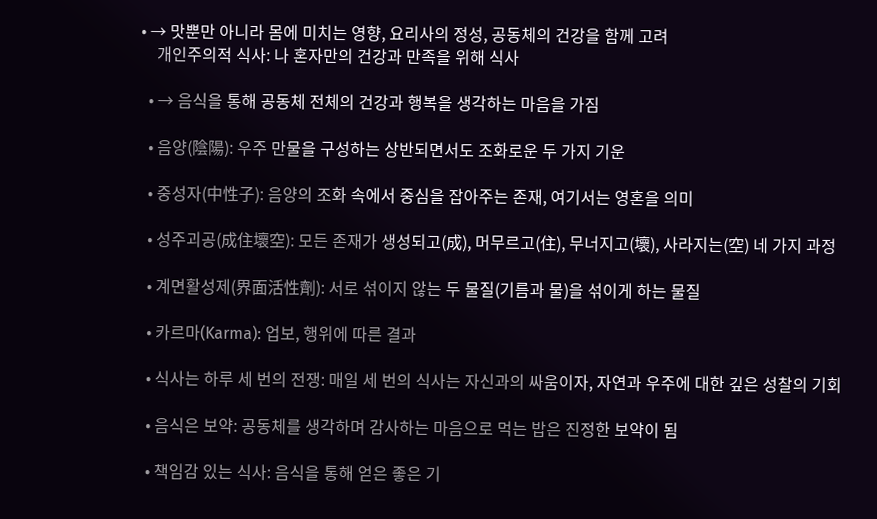• → 맛뿐만 아니라 몸에 미치는 영향, 요리사의 정성, 공동체의 건강을 함께 고려
    개인주의적 식사: 나 혼자만의 건강과 만족을 위해 식사

  • → 음식을 통해 공동체 전체의 건강과 행복을 생각하는 마음을 가짐

  • 음양(陰陽): 우주 만물을 구성하는 상반되면서도 조화로운 두 가지 기운

  • 중성자(中性子): 음양의 조화 속에서 중심을 잡아주는 존재, 여기서는 영혼을 의미

  • 성주괴공(成住壞空): 모든 존재가 생성되고(成), 머무르고(住), 무너지고(壞), 사라지는(空) 네 가지 과정

  • 계면활성제(界面活性劑): 서로 섞이지 않는 두 물질(기름과 물)을 섞이게 하는 물질

  • 카르마(Karma): 업보, 행위에 따른 결과

  • 식사는 하루 세 번의 전쟁: 매일 세 번의 식사는 자신과의 싸움이자, 자연과 우주에 대한 깊은 성찰의 기회

  • 음식은 보약: 공동체를 생각하며 감사하는 마음으로 먹는 밥은 진정한 보약이 됨

  • 책임감 있는 식사: 음식을 통해 얻은 좋은 기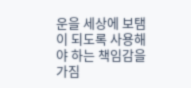운을 세상에 보탬이 되도록 사용해야 하는 책임감을 가짐